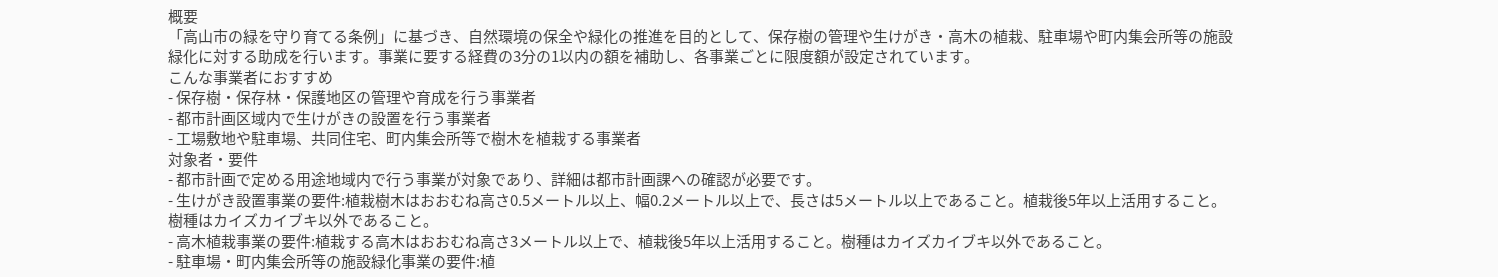概要
「高山市の緑を守り育てる条例」に基づき、自然環境の保全や緑化の推進を目的として、保存樹の管理や生けがき・高木の植栽、駐車場や町内集会所等の施設緑化に対する助成を行います。事業に要する経費の3分の1以内の額を補助し、各事業ごとに限度額が設定されています。
こんな事業者におすすめ
- 保存樹・保存林・保護地区の管理や育成を行う事業者
- 都市計画区域内で生けがきの設置を行う事業者
- 工場敷地や駐車場、共同住宅、町内集会所等で樹木を植栽する事業者
対象者・要件
- 都市計画で定める用途地域内で行う事業が対象であり、詳細は都市計画課への確認が必要です。
- 生けがき設置事業の要件:植栽樹木はおおむね高さ0.5メートル以上、幅0.2メートル以上で、長さは5メートル以上であること。植栽後5年以上活用すること。樹種はカイズカイブキ以外であること。
- 高木植栽事業の要件:植栽する高木はおおむね高さ3メートル以上で、植栽後5年以上活用すること。樹種はカイズカイブキ以外であること。
- 駐車場・町内集会所等の施設緑化事業の要件:植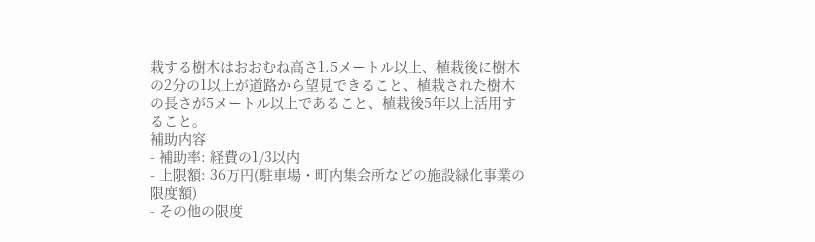栽する樹木はおおむね高さ1.5メートル以上、植栽後に樹木の2分の1以上が道路から望見できること、植栽された樹木の長さが5メートル以上であること、植栽後5年以上活用すること。
補助内容
- 補助率: 経費の1/3以内
- 上限額: 36万円(駐車場・町内集会所などの施設緑化事業の限度額)
- その他の限度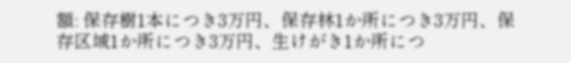額: 保存樹1本につき3万円、保存林1か所につき3万円、保存区域1か所につき3万円、生けがき1か所につ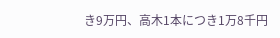き9万円、高木1本につき1万8千円